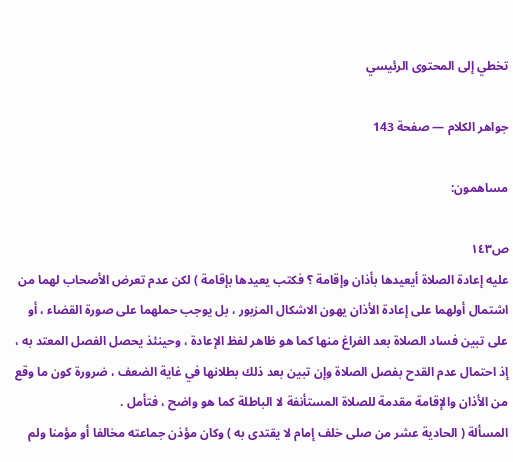تخطي إلى المحتوى الرئيسي

جواهر الكلام — صفحة 143

مساهمون:

ص١٤٣
عليه إعادة الصلاة أيعيدها بأذان وإقامة ؟ فكتب يعيدها بإقامة ) لكن عدم تعرض الأصحاب لهما من اشتمال أولهما على إعادة الأذان يهون الاشكال المزبور ، بل يوجب حملهما على صورة القضاء ، أو على تبين فساد الصلاة بعد الفراغ منها كما هو ظاهر لفظ الإعادة ، وحينئذ يحصل الفصل المعتد به ، إذ احتمال عدم القدح بفصل الصلاة وإن تبين بعد ذلك بطلانها في غاية الضعف ، ضرورة كون ما وقع من الأذان والإقامة مقدمة للصلاة المستأنفة لا الباطلة كما هو واضح ، فتأمل .
المسألة ( الحادية عشر من صلى خلف إمام لا يقتدى به ) وكان مؤذن جماعته مخالفا أو مؤمنا ولم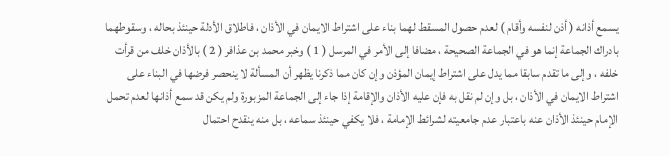يسمع أذانه ( أذن لنفسه وأقام ) لعدم حصول المسقط لهما بناء على اشتراط الايمان في الأذان ، فاطلاق الأدلة حينئذ بحاله ، وسقوطهما بادراك الجماعة إنما هو في الجماعة الصحيحة ، مضافا إلى الأمر في المرسل ( 1 ) وخبر محمد بن عذافر ( 2 ) بالأذان خلف من قرأت خلفه ، وإلى ما تقدم سابقا مما يدل على اشتراط إيمان المؤذن وإن كان مما ذكرنا يظهر أن المسألة لا ينحصر فرضها في البناء على اشتراط الايمان في الأذان ، بل وإن لم نقل به فإن عليه الأذان والإقامة إذا جاء إلى الجماعة المزبورة ولم يكن قد سمع أذانها لعدم تحمل الإمام حينئذ الأذان عنه باعتبار عدم جامعيته لشرائط الإمامة ، فلا يكفي حينئذ سماعه ، بل منه ينقدح احتمال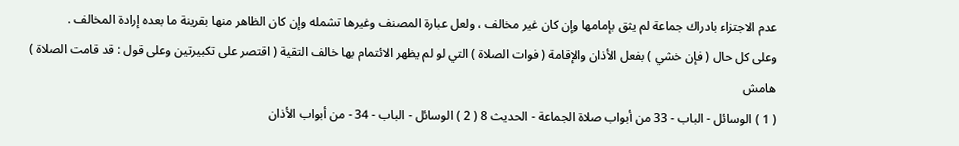عدم الاجتزاء بادراك جماعة لم يثق بإمامها وإن كان غير مخالف ، ولعل عبارة المصنف وغيرها تشمله وإن كان الظاهر منها بقرينة ما بعده إرادة المخالف .
وعلى كل حال ( فإن خشي ) بفعل الأذان والإقامة ( فوات الصلاة ) التي لو لم يظهر الائتمام بها خالف التقية ( اقتصر على تكبيرتين وعلى قول : قد قامت الصلاة )
هامش
( 1 ) الوسائل - الباب - 33 من أبواب صلاة الجماعة - الحديث 8 ( 2 ) الوسائل - الباب - 34 - من أبواب الأذان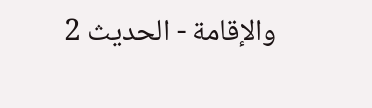والإقامة - الحديث 2